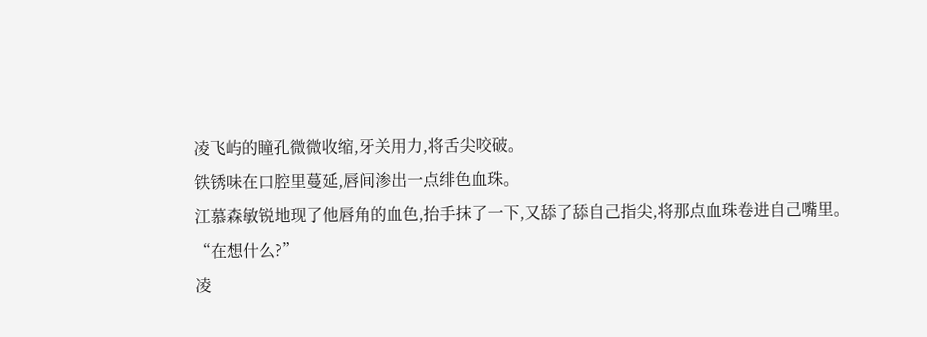凌飞屿的瞳孔微微收缩,牙关用力,将舌尖咬破。
铁锈味在口腔里蔓延,唇间渗出一点绯色血珠。
江慕森敏锐地现了他唇角的血色,抬手抹了一下,又舔了舔自己指尖,将那点血珠卷进自己嘴里。
“在想什么?”
凌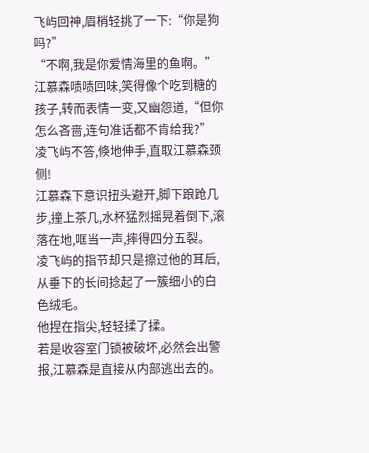飞屿回神,眉梢轻挑了一下:“你是狗吗?”
“不啊,我是你爱情海里的鱼啊。”
江慕森啧啧回味,笑得像个吃到糖的孩子,转而表情一变,又幽怨道,“但你怎么吝啬,连句准话都不肯给我?”
凌飞屿不答,倏地伸手,直取江慕森颈侧!
江慕森下意识扭头避开,脚下踉跄几步,撞上茶几,水杯猛烈摇晃着倒下,滚落在地,哐当一声,摔得四分五裂。
凌飞屿的指节却只是擦过他的耳后,从垂下的长间捻起了一簇细小的白色绒毛。
他捏在指尖,轻轻揉了揉。
若是收容室门锁被破坏,必然会出警报,江慕森是直接从内部逃出去的。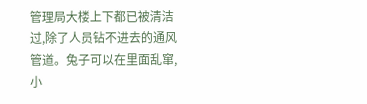管理局大楼上下都已被清洁过,除了人员钻不进去的通风管道。兔子可以在里面乱窜,小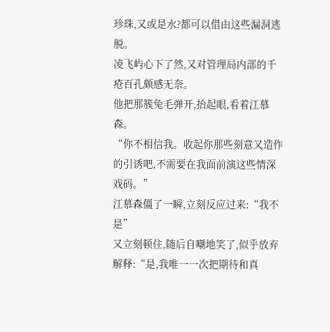珍珠,又或是水?都可以借由这些漏洞逃脱。
凌飞屿心下了然,又对管理局内部的千疮百孔颇感无奈。
他把那簇兔毛弹开,抬起眼,看着江慕森。
“你不相信我。收起你那些刻意又造作的引诱吧,不需要在我面前演这些情深戏码。”
江慕森僵了一瞬,立刻反应过来:“我不是”
又立刻顿住,随后自嘲地笑了,似乎放弃解释:“是,我唯一一次把期待和真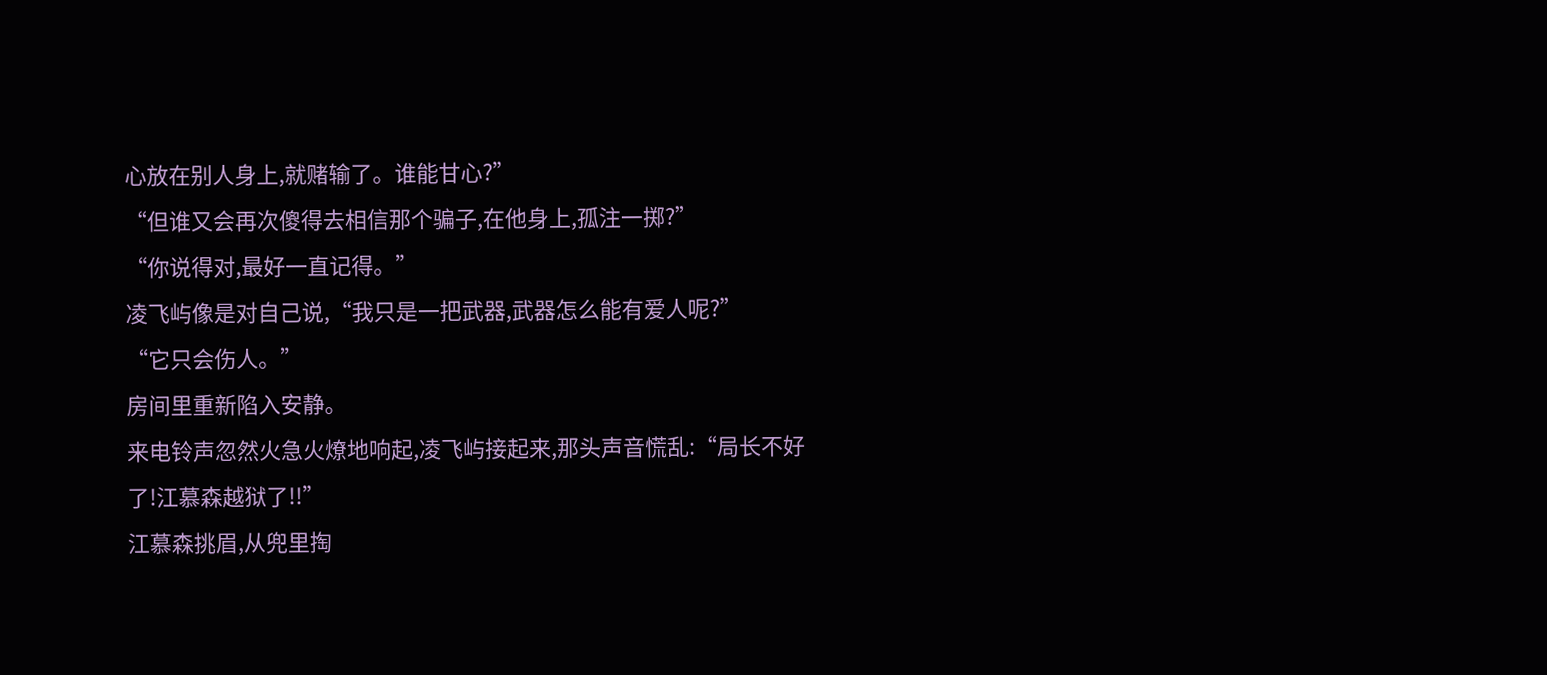心放在别人身上,就赌输了。谁能甘心?”
“但谁又会再次傻得去相信那个骗子,在他身上,孤注一掷?”
“你说得对,最好一直记得。”
凌飞屿像是对自己说,“我只是一把武器,武器怎么能有爱人呢?”
“它只会伤人。”
房间里重新陷入安静。
来电铃声忽然火急火燎地响起,凌飞屿接起来,那头声音慌乱:“局长不好了!江慕森越狱了!!”
江慕森挑眉,从兜里掏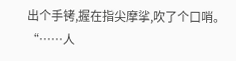出个手铐,握在指尖摩挲,吹了个口哨。
“……人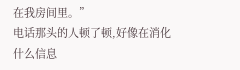在我房间里。”
电话那头的人顿了顿,好像在消化什么信息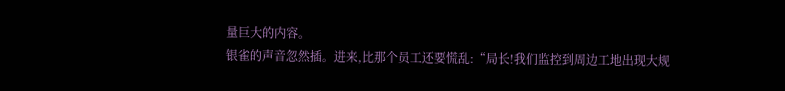量巨大的内容。
银雀的声音忽然插。进来,比那个员工还要慌乱:“局长!我们监控到周边工地出现大规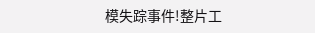模失踪事件!整片工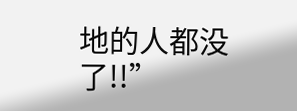地的人都没了!!”